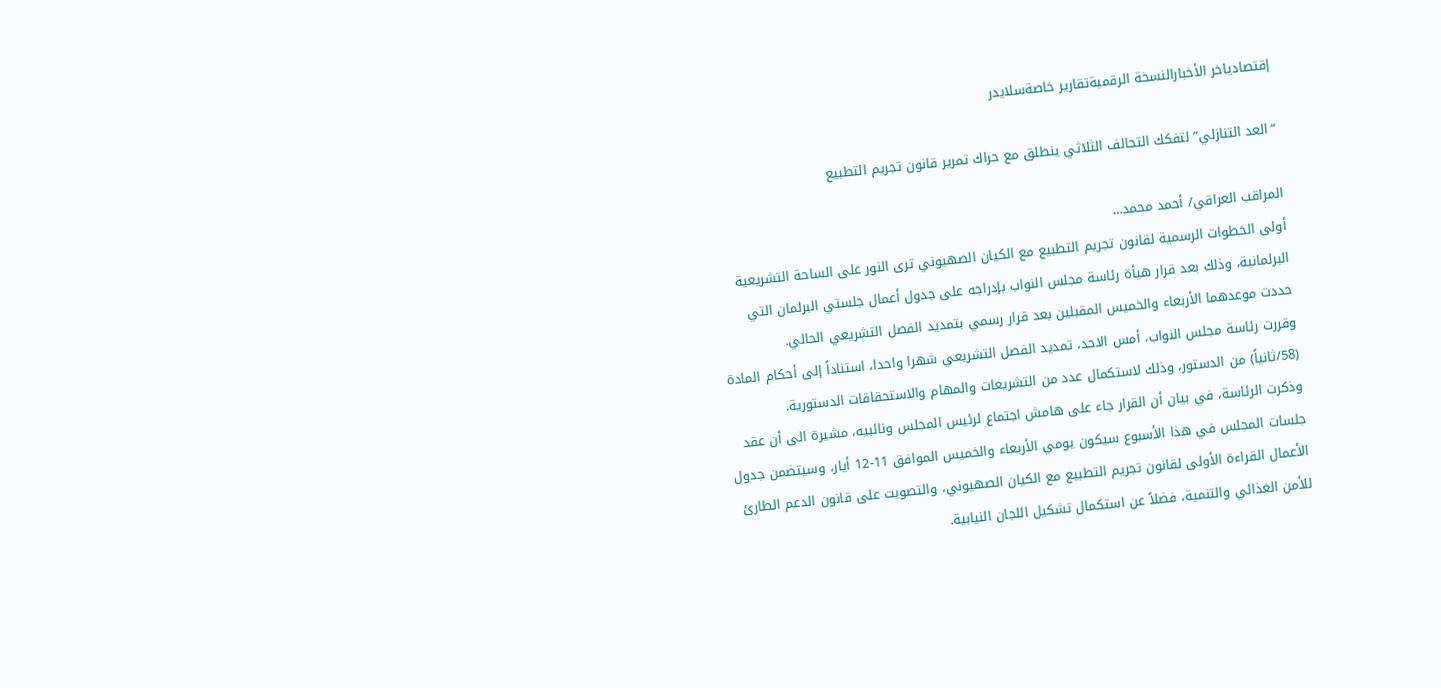إقتصادياخر الأخبارالنسخة الرقميةتقارير خاصةسلايدر

“العد التنازلي” لتفكك التحالف الثلاثي ينطلق مع حراك تمرير قانون تجريم التطبيع

المراقب العراقي/ أحمد محمد…
أولى الخطوات الرسمية لقانون تجريم التطبيع مع الكيان الصهيوني ترى النور على الساحة التشريعية البرلمانية، وذلك بعد قرار هيأة رئاسة مجلس النواب بإدراجه على جدول أعمال جلستي البرلمان التي حددت موعدهما الأربعاء والخميس المقبلين بعد قرار رسمي بتمديد الفصل التشريعي الحالي.
وقررت رئاسة مجلس النواب، أمس الاحد، تمديد الفصل التشريعي شهرا واحدا، استناداً إلى أحكام المادة (58/ثانياً) من الدستور، وذلك لاستكمال عدد من التشريعات والمهام والاستحقاقات الدستورية.
وذكرت الرئاسة، في بيان أن القرار جاء على هامش اجتماع لرئيس المجلس ونائبيه، مشيرة الى أن عقد جلسات المجلس في هذا الأسبوع سيكون يومي الأربعاء والخميس الموافق 11-12 أيار، وسيتضمن جدول الأعمال القراءة الأولى لقانون تجريم التطبيع مع الكيان الصهيوني، والتصويت على قانون الدعم الطارئ للأمن الغذائي والتنمية، فضلاً عن استكمال تشكيل اللجان النيابية.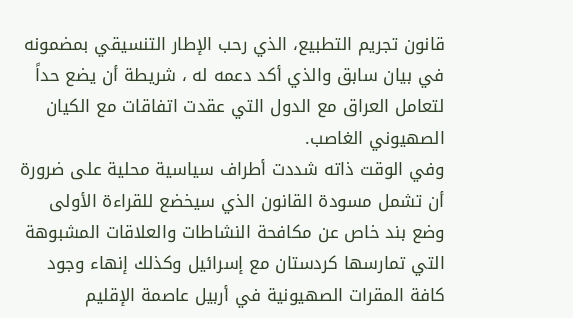قانون تجريم التطبيع، الذي رحب الإطار التنسيقي بمضمونه في بيان سابق والذي أكد دعمه له ، شريطة أن يضع حداً لتعامل العراق مع الدول التي عقدت اتفاقات مع الكيان الصهيوني الغاصب.
وفي الوقت ذاته شددت أطراف سياسية محلية على ضرورة أن تشمل مسودة القانون الذي سيخضع للقراءة الأولى وضع بند خاص عن مكافحة النشاطات والعلاقات المشبوهة التي تمارسها كردستان مع إسرائيل وكذلك إنهاء وجود كافة المقرات الصهيونية في أربيل عاصمة الإقليم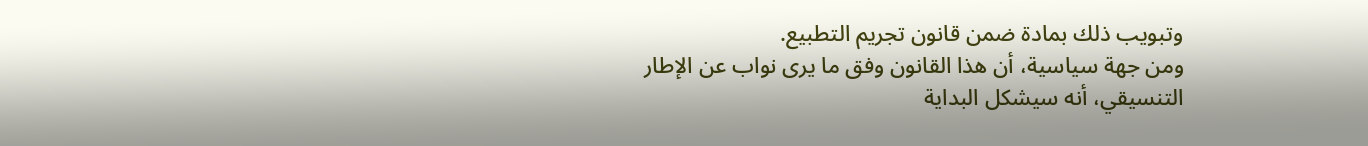وتبويب ذلك بمادة ضمن قانون تجريم التطبيع.
ومن جهة سياسية، أن هذا القانون وفق ما يرى نواب عن الإطار التنسيقي، أنه سيشكل البداية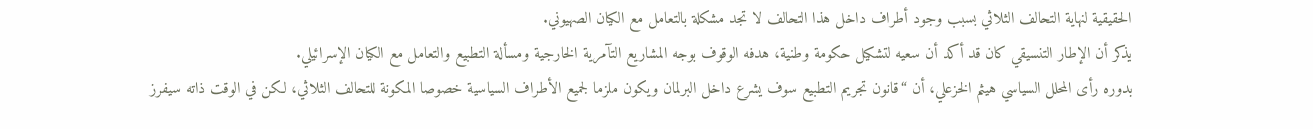الحقيقية لنهاية التحالف الثلاثي بسبب وجود أطراف داخل هذا التحالف لا تجد مشكلة بالتعامل مع الكيان الصهيوني.
يذكر أن الإطار التنسيقي كان قد أكد أن سعيه لتشكيل حكومة وطنية، هدفه الوقوف بوجه المشاريع التآمرية الخارجية ومسألة التطبيع والتعامل مع الكيان الإسرائيلي.
بدوره رأى المحلل السياسي هيثم الخزعلي، أن “قانون تجريم التطبيع سوف يشرع داخل البرلمان ويكون ملزما لجميع الأطراف السياسية خصوصا المكونة للتحالف الثلاثي، لكن في الوقت ذاته سيفرز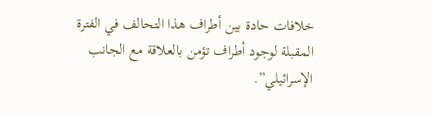خلافات حادة بين أطراف هذا التحالف في الفترة المقبلة لوجود أطراف تؤمن بالعلاقة مع الجانب الإسرائيلي”.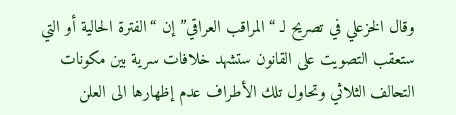وقال الخزعلي في تصريح لـ “المراقب العراقي” إن “الفترة الحالية أو التي ستعقب التصويت على القانون ستشهد خلافات سرية بين مكونات التحالف الثلاثي وتحاول تلك الأطراف عدم إظهارها الى العلن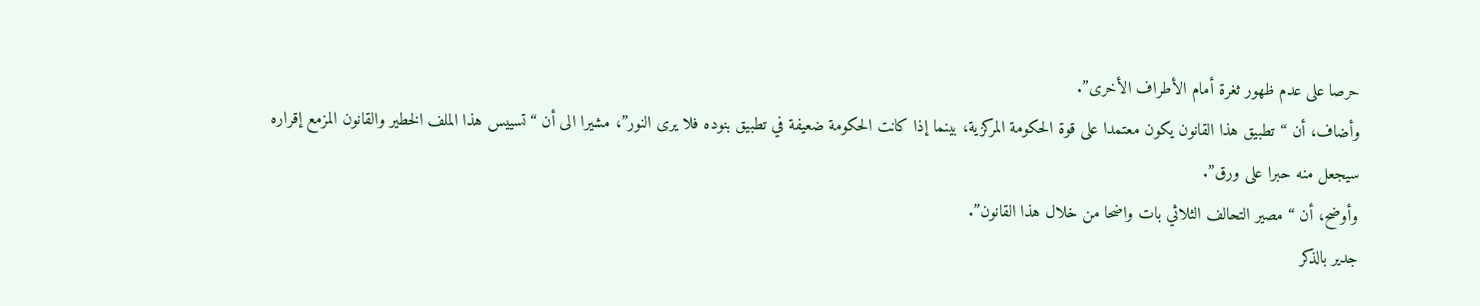حرصا على عدم ظهور ثغرة أمام الأطراف الأخرى”.
وأضاف، أن “تطبيق هذا القانون يكون معتمدا على قوة الحكومة المركزية، بينما إذا كانت الحكومة ضعيفة في تطبيق بنوده فلا يرى النور”، مشيرا الى أن “تسييس هذا الملف الخطير والقانون المزمع إقراره سيجعل منه حبرا على ورق”.
وأوضح، أن “مصير التحالف الثلاثي بات واضحا من خلال هذا القانون”.
جدير بالذكر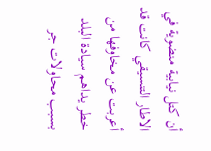أن كتل نيابية منضوية في الاطار التنسيقي كانت قد أعربت عن مخاوفها من خطر يداهم سيادة البلد بسبب محاولات جر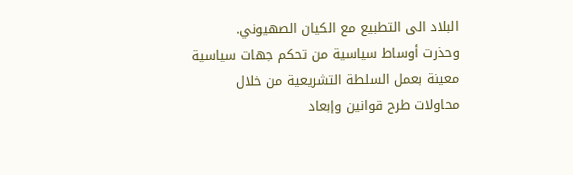البلاد الى التطبيع مع الكيان الصهيوني.
وحذرت أوساط سياسية من تحكم جهات سياسية معينة بعمل السلطة التشريعية من خلال محاولات طرح قوانين وإبعاد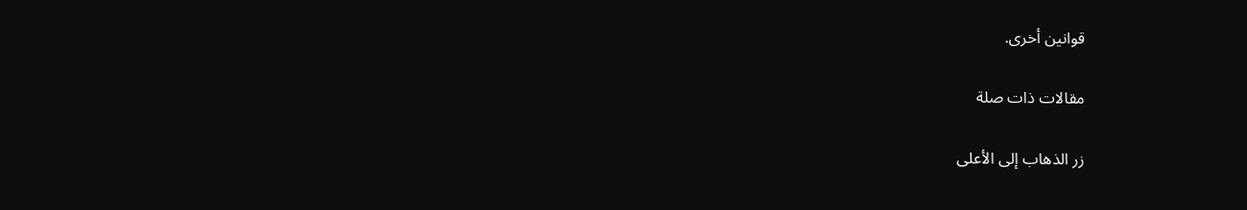قوانين أخرى.

مقالات ذات صلة

زر الذهاب إلى الأعلى